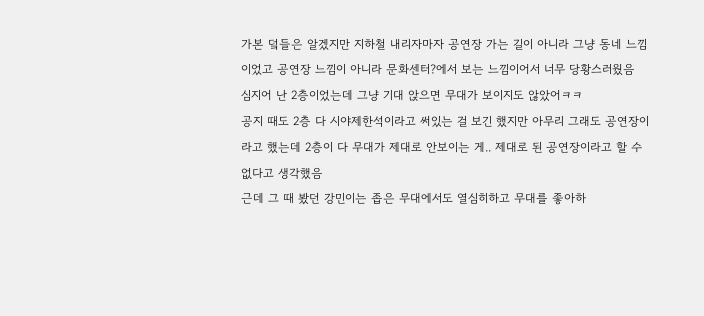가본 덬들은 알겠지만 지하철 내리자마자 공연장 가는 길이 아니라 그냥 동네 느낌이었고 공연장 느낌이 아니라 문화센터?에서 보는 느낌이어서 너무 당황스러웠음
심지어 난 2층이었는데 그냥 기대 앉으면 무대가 보이지도 않았어ㅋㅋ
공지 때도 2층 다 시야제한석이라고 써있는 걸 보긴 했지만 아무리 그래도 공연장이라고 했는데 2층이 다 무대가 제대로 안보이는 게.. 제대로 된 공연장이라고 할 수 없다고 생각했음
근데 그 때 봤던 강민이는 좁은 무대에서도 열심히하고 무대를 좋아하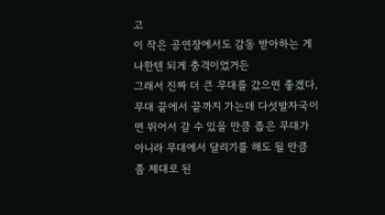고
이 작은 공연장에서도 감동 받아하는 게 나한텐 되게 충격이었거든
그래서 진짜 더 큰 무대를 갔으면 좋겠다, 무대 끝에서 끝까지 가는데 다섯발자국이면 뛰어서 갈 수 있을 만큼 좁은 무대가 아니라 무대에서 달리기를 해도 될 만큼 좀 제대로 된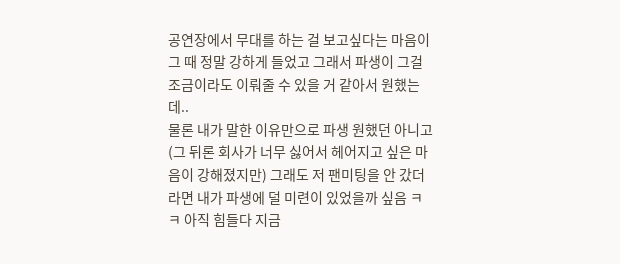공연장에서 무대를 하는 걸 보고싶다는 마음이 그 때 정말 강하게 들었고 그래서 파생이 그걸 조금이라도 이뤄줄 수 있을 거 같아서 원했는데..
물론 내가 말한 이유만으로 파생 원했던 아니고 (그 뒤론 회사가 너무 싫어서 헤어지고 싶은 마음이 강해졌지만) 그래도 저 팬미팅을 안 갔더라면 내가 파생에 덜 미련이 있었을까 싶음 ㅋㅋ 아직 힘들다 지금